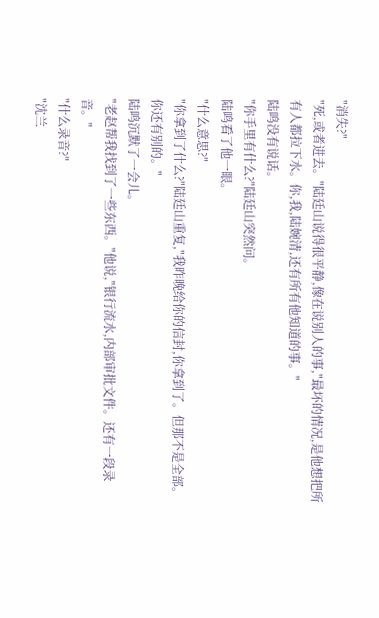"消失?"
"死,或者进去。"陆廷山说得很平静,像在说别人的事,"最坏的情况,是他想把所有人都拉下水。你,我,陆婉清,还有所有他知道的事。"
陆鸣没有说话。
"你手里有什么?"陆廷山突然问。
陆鸣看了他一眼。
"什么意思?"
"你拿到了什么?"陆廷山重复,"我昨晚给你的信封,你拿到了。但那不是全部。你还有别的。"
陆鸣沉默了一会儿。
"老赵帮我找到了一些东西。"他说,"银行流水,内部审批文件。还有一段录音。"
"什么录音?"
"沈兰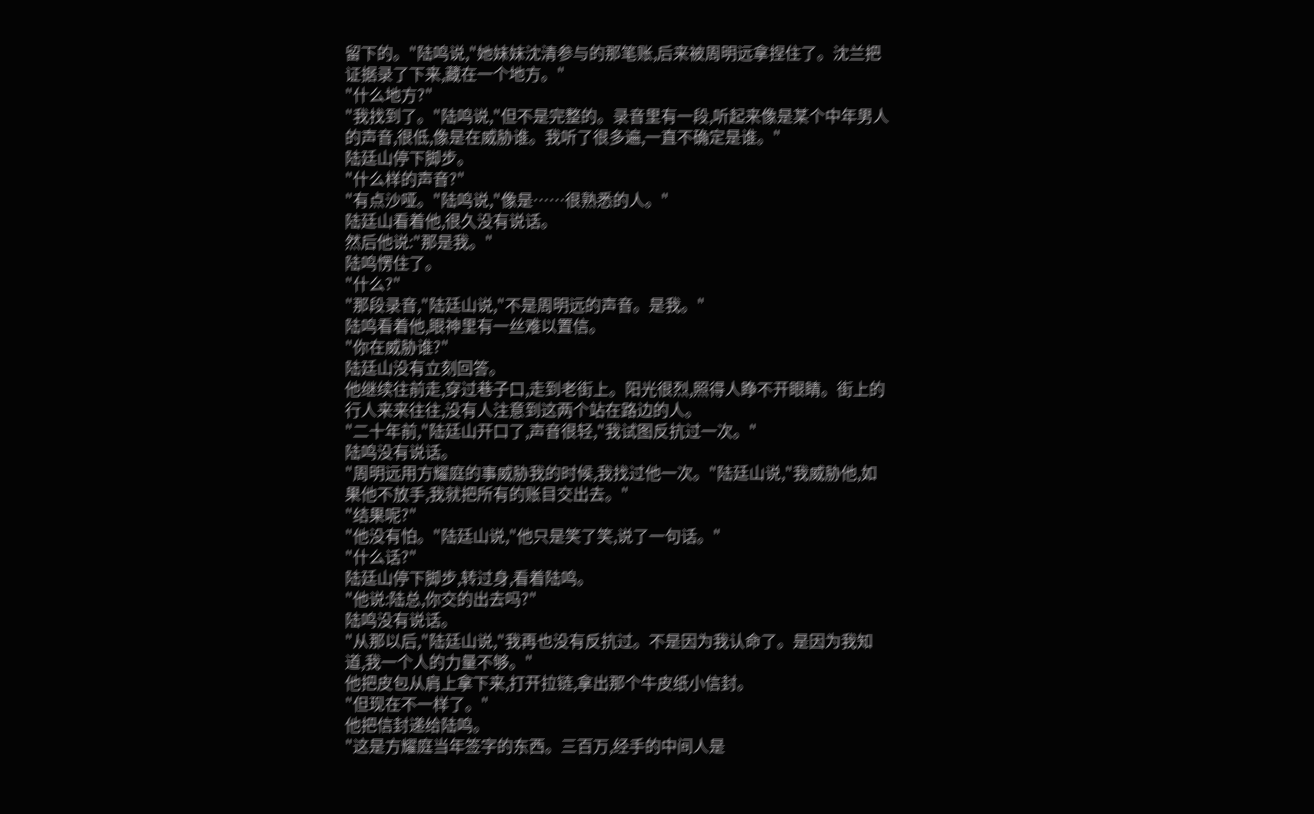留下的。"陆鸣说,"她妹妹沈清参与的那笔账,后来被周明远拿捏住了。沈兰把证据录了下来,藏在一个地方。"
"什么地方?"
"我找到了。"陆鸣说,"但不是完整的。录音里有一段,听起来像是某个中年男人的声音,很低,像是在威胁谁。我听了很多遍,一直不确定是谁。"
陆廷山停下脚步。
"什么样的声音?"
"有点沙哑。"陆鸣说,"像是……很熟悉的人。"
陆廷山看着他,很久没有说话。
然后他说:"那是我。"
陆鸣愣住了。
"什么?"
"那段录音,"陆廷山说,"不是周明远的声音。是我。"
陆鸣看着他,眼神里有一丝难以置信。
"你在威胁谁?"
陆廷山没有立刻回答。
他继续往前走,穿过巷子口,走到老街上。阳光很烈,照得人睁不开眼睛。街上的行人来来往往,没有人注意到这两个站在路边的人。
"二十年前,"陆廷山开口了,声音很轻,"我试图反抗过一次。"
陆鸣没有说话。
"周明远用方耀庭的事威胁我的时候,我找过他一次。"陆廷山说,"我威胁他,如果他不放手,我就把所有的账目交出去。"
"结果呢?"
"他没有怕。"陆廷山说,"他只是笑了笑,说了一句话。"
"什么话?"
陆廷山停下脚步,转过身,看着陆鸣。
"他说:陆总,你交的出去吗?"
陆鸣没有说话。
"从那以后,"陆廷山说,"我再也没有反抗过。不是因为我认命了。是因为我知道,我一个人的力量不够。"
他把皮包从肩上拿下来,打开拉链,拿出那个牛皮纸小信封。
"但现在不一样了。"
他把信封递给陆鸣。
"这是方耀庭当年签字的东西。三百万,经手的中间人是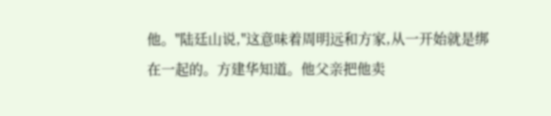他。"陆廷山说,"这意味着周明远和方家,从一开始就是绑在一起的。方建华知道。他父亲把他卖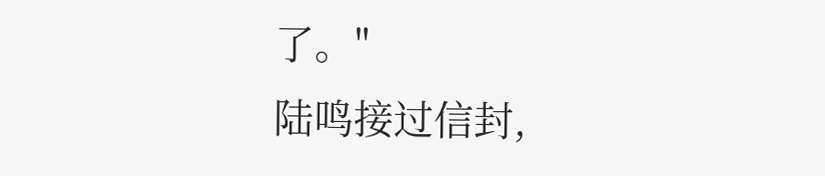了。"
陆鸣接过信封,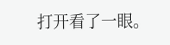打开看了一眼。